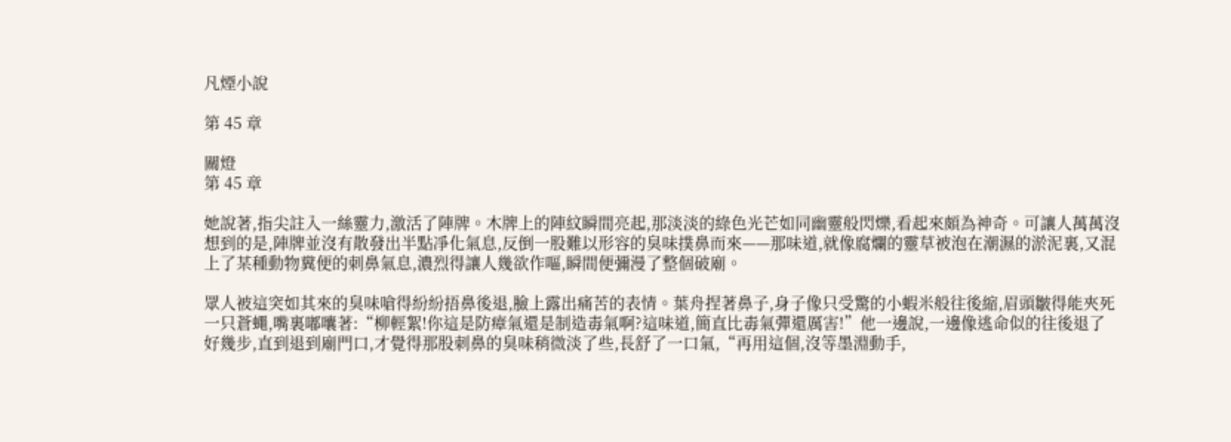凡煙小說

第 45 章

關燈
第 45 章

她說著,指尖註入一絲靈力,激活了陣牌。木牌上的陣紋瞬間亮起,那淡淡的綠色光芒如同幽靈般閃爍,看起來頗為神奇。可讓人萬萬沒想到的是,陣牌並沒有散發出半點凈化氣息,反倒一股難以形容的臭味撲鼻而來——那味道,就像腐爛的靈草被泡在潮濕的淤泥裏,又混上了某種動物糞便的刺鼻氣息,濃烈得讓人幾欲作嘔,瞬間便彌漫了整個破廟。

眾人被這突如其來的臭味嗆得紛紛捂鼻後退,臉上露出痛苦的表情。葉舟捏著鼻子,身子像只受驚的小蝦米般往後縮,眉頭皺得能夾死一只蒼蠅,嘴裏嘟囔著:“柳輕絮!你這是防瘴氣還是制造毒氣啊?這味道,簡直比毒氣彈還厲害!”他一邊說,一邊像逃命似的往後退了好幾步,直到退到廟門口,才覺得那股刺鼻的臭味稍微淡了些,長舒了一口氣,“再用這個,沒等墨淵動手,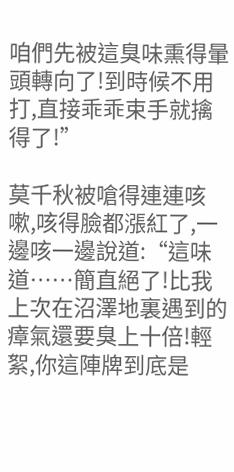咱們先被這臭味熏得暈頭轉向了!到時候不用打,直接乖乖束手就擒得了!”

莫千秋被嗆得連連咳嗽,咳得臉都漲紅了,一邊咳一邊說道:“這味道……簡直絕了!比我上次在沼澤地裏遇到的瘴氣還要臭上十倍!輕絮,你這陣牌到底是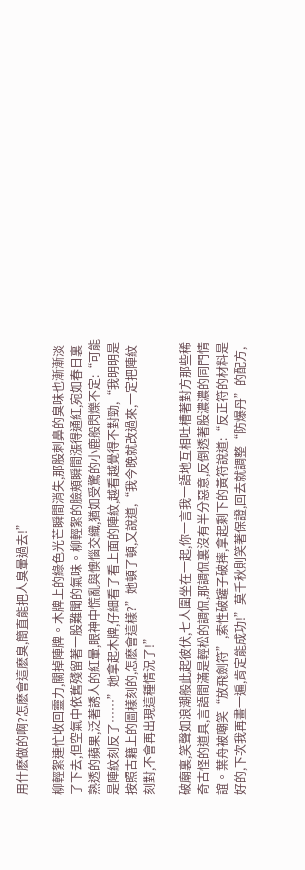用什麽做的啊?怎麽會這麽臭,簡直能把人臭暈過去!”

柳輕絮連忙收回靈力,關掉陣牌。木牌上的綠色光芒瞬間消失,那股刺鼻的臭味也漸漸淡了下去,但空氣中依舊殘留著一股難聞的氣味。柳輕絮的臉頰瞬間漲得通紅,宛如春日裏熟透的蘋果,泛著誘人的紅暈,眼神中慌亂與懊惱交織,猶如受驚的小鹿般閃爍不定:“可能是陣紋刻反了……”她拿起木牌,仔細看了看上面的陣紋,越看越覺得不對勁,“我明明是按照古籍上的圖樣刻的,怎麽會這樣?”她頓了頓,又說道,“我今晚就改過來,一定把陣紋刻對,不會再出現這種情況了!”

破廟裏,笑聲如浪潮般此起彼伏,七人圍坐在一起,你一言我一語地互相吐槽著對方那些稀奇古怪的道具,言語間滿是輕松的調侃,那調侃裏沒有半分惡意,反倒透著股濃濃的同門情誼。葉舟被嘲笑“放飛劍符”,索性破罐子破摔,拿起剩下的黃符說道:“反正符的材料是好的,下次我再畫一遍,肯定能成功!”莫千秋則笑著保證,回去就調整“防爆丹”的配方,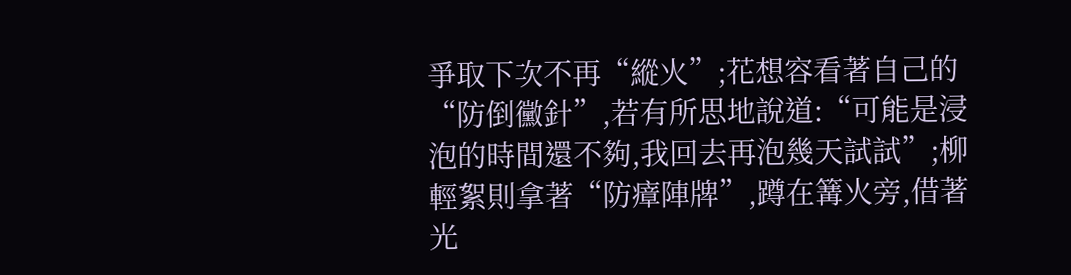爭取下次不再“縱火”;花想容看著自己的“防倒黴針”,若有所思地說道:“可能是浸泡的時間還不夠,我回去再泡幾天試試”;柳輕絮則拿著“防瘴陣牌”,蹲在篝火旁,借著光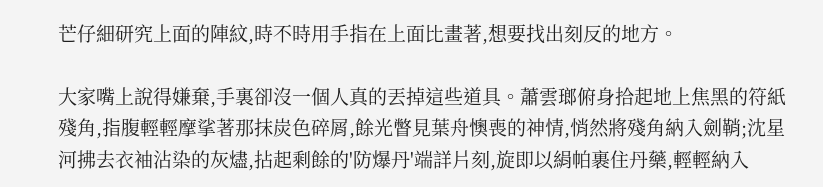芒仔細研究上面的陣紋,時不時用手指在上面比畫著,想要找出刻反的地方。

大家嘴上說得嫌棄,手裏卻沒一個人真的丟掉這些道具。蕭雲瑯俯身拾起地上焦黑的符紙殘角,指腹輕輕摩挲著那抹炭色碎屑,餘光瞥見葉舟懊喪的神情,悄然將殘角納入劍鞘;沈星河拂去衣袖沾染的灰燼,拈起剩餘的'防爆丹'端詳片刻,旋即以絹帕裹住丹藥,輕輕納入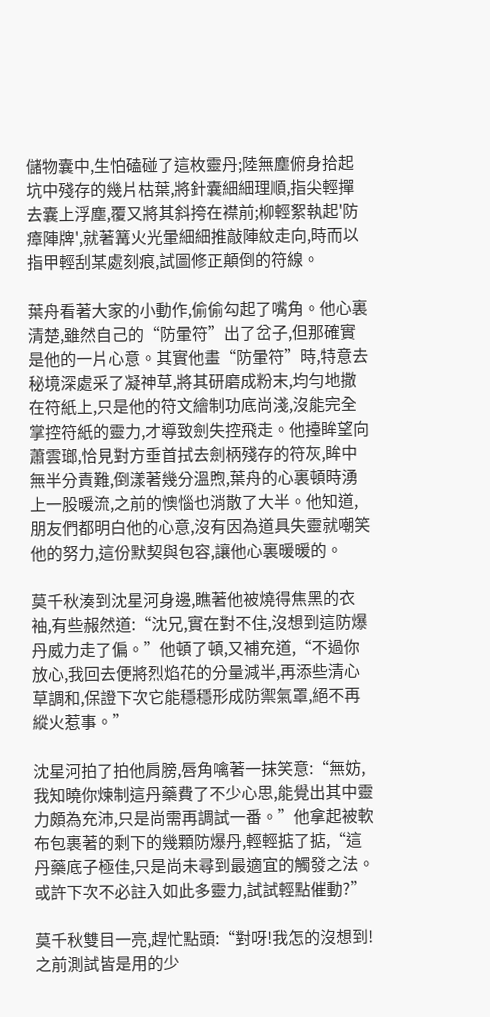儲物囊中,生怕磕碰了這枚靈丹;陸無塵俯身拾起坑中殘存的幾片枯葉,將針囊細細理順,指尖輕撣去囊上浮塵,覆又將其斜挎在襟前;柳輕絮執起'防瘴陣牌',就著篝火光暈細細推敲陣紋走向,時而以指甲輕刮某處刻痕,試圖修正顛倒的符線。

葉舟看著大家的小動作,偷偷勾起了嘴角。他心裏清楚,雖然自己的“防暈符”出了岔子,但那確實是他的一片心意。其實他畫“防暈符”時,特意去秘境深處采了凝神草,將其研磨成粉末,均勻地撒在符紙上,只是他的符文繪制功底尚淺,沒能完全掌控符紙的靈力,才導致劍失控飛走。他擡眸望向蕭雲瑯,恰見對方垂首拭去劍柄殘存的符灰,眸中無半分責難,倒漾著幾分溫煦,葉舟的心裏頓時湧上一股暖流,之前的懊惱也消散了大半。他知道,朋友們都明白他的心意,沒有因為道具失靈就嘲笑他的努力,這份默契與包容,讓他心裏暖暖的。

莫千秋湊到沈星河身邊,瞧著他被燒得焦黑的衣袖,有些赧然道:“沈兄,實在對不住,沒想到這防爆丹威力走了偏。”他頓了頓,又補充道,“不過你放心,我回去便將烈焰花的分量減半,再添些清心草調和,保證下次它能穩穩形成防禦氣罩,絕不再縱火惹事。”

沈星河拍了拍他肩膀,唇角噙著一抹笑意:“無妨,我知曉你煉制這丹藥費了不少心思,能覺出其中靈力頗為充沛,只是尚需再調試一番。”他拿起被軟布包裹著的剩下的幾顆防爆丹,輕輕掂了掂,“這丹藥底子極佳,只是尚未尋到最適宜的觸發之法。或許下次不必註入如此多靈力,試試輕點催動?”

莫千秋雙目一亮,趕忙點頭:“對呀!我怎的沒想到!之前測試皆是用的少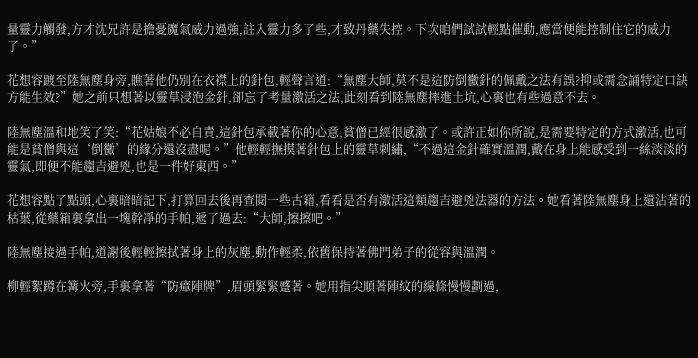量靈力觸發,方才沈兄許是擔憂魔氣威力過強,註入靈力多了些,才致丹藥失控。下次咱們試試輕點催動,應當便能控制住它的威力了。”

花想容踱至陸無塵身旁,瞧著他仍別在衣襟上的針包,輕聲言道:“無塵大師,莫不是這防倒黴針的佩戴之法有誤?抑或需念誦特定口訣方能生效?”她之前只想著以靈草浸泡金針,卻忘了考量激活之法,此刻看到陸無塵摔進土坑,心裏也有些過意不去。

陸無塵溫和地笑了笑:“花姑娘不必自責,這針包承載著你的心意,貧僧已經很感激了。或許正如你所說,是需要特定的方式激活,也可能是貧僧與這‘倒黴’的緣分還沒盡呢。”他輕輕撫摸著針包上的靈草刺繡,“不過這金針確實溫潤,戴在身上能感受到一絲淡淡的靈氣,即便不能趨吉避兇,也是一件好東西。”

花想容點了點頭,心裏暗暗記下,打算回去後再查閱一些古籍,看看是否有激活這類趨吉避兇法器的方法。她看著陸無塵身上還沾著的枯葉,從藥箱裏拿出一塊幹凈的手帕,遞了過去:“大師,擦擦吧。”

陸無塵接過手帕,道謝後輕輕擦拭著身上的灰塵,動作輕柔,依舊保持著佛門弟子的從容與溫潤。

柳輕絮蹲在篝火旁,手裏拿著“防瘴陣牌”,眉頭緊緊蹙著。她用指尖順著陣紋的線條慢慢劃過,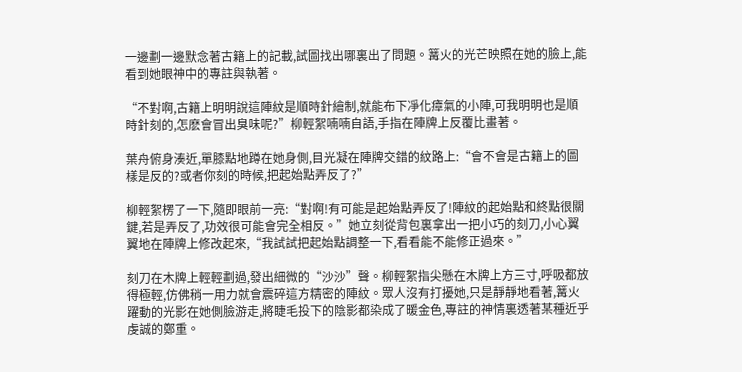一邊劃一邊默念著古籍上的記載,試圖找出哪裏出了問題。篝火的光芒映照在她的臉上,能看到她眼神中的專註與執著。

“不對啊,古籍上明明說這陣紋是順時針繪制,就能布下凈化瘴氣的小陣,可我明明也是順時針刻的,怎麽會冒出臭味呢?”柳輕絮喃喃自語,手指在陣牌上反覆比畫著。

葉舟俯身湊近,單膝點地蹲在她身側,目光凝在陣牌交錯的紋路上:“會不會是古籍上的圖樣是反的?或者你刻的時候,把起始點弄反了?”

柳輕絮楞了一下,隨即眼前一亮:“對啊!有可能是起始點弄反了!陣紋的起始點和終點很關鍵,若是弄反了,功效很可能會完全相反。”她立刻從背包裏拿出一把小巧的刻刀,小心翼翼地在陣牌上修改起來,“我試試把起始點調整一下,看看能不能修正過來。”

刻刀在木牌上輕輕劃過,發出細微的“沙沙”聲。柳輕絮指尖懸在木牌上方三寸,呼吸都放得極輕,仿佛稍一用力就會震碎這方精密的陣紋。眾人沒有打擾她,只是靜靜地看著,篝火躍動的光影在她側臉游走,將睫毛投下的陰影都染成了暖金色,專註的神情裏透著某種近乎虔誠的鄭重。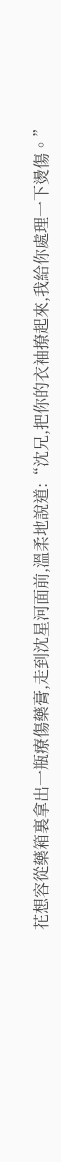花想容從藥箱裏拿出一瓶療傷藥膏,走到沈星河面前,溫柔地說道:“沈兄,把你的衣袖撩起來,我給你處理一下燙傷。”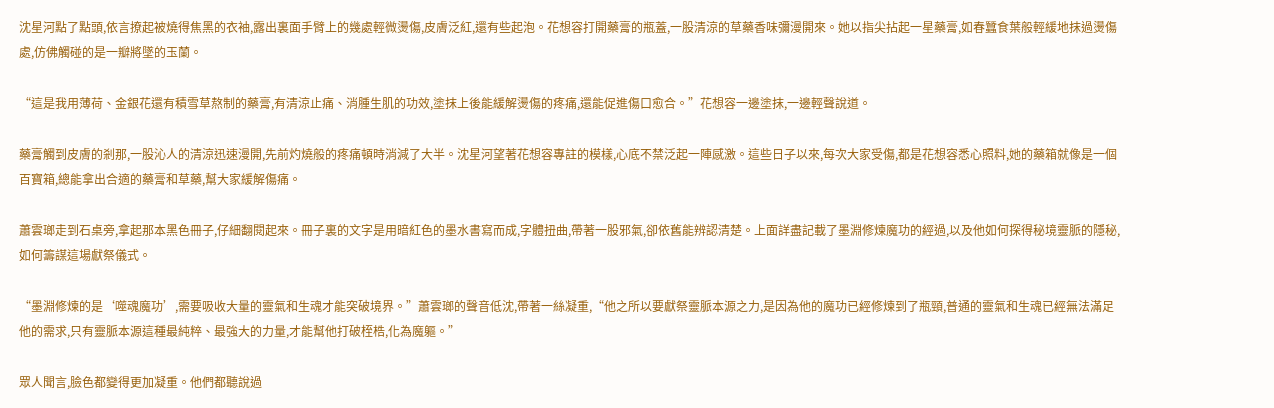沈星河點了點頭,依言撩起被燒得焦黑的衣袖,露出裏面手臂上的幾處輕微燙傷,皮膚泛紅,還有些起泡。花想容打開藥膏的瓶蓋,一股清涼的草藥香味彌漫開來。她以指尖拈起一星藥膏,如春蠶食葉般輕緩地抹過燙傷處,仿佛觸碰的是一瓣將墜的玉蘭。

“這是我用薄荷、金銀花還有積雪草熬制的藥膏,有清涼止痛、消腫生肌的功效,塗抹上後能緩解燙傷的疼痛,還能促進傷口愈合。”花想容一邊塗抹,一邊輕聲說道。

藥膏觸到皮膚的剎那,一股沁人的清涼迅速漫開,先前灼燒般的疼痛頓時消減了大半。沈星河望著花想容專註的模樣,心底不禁泛起一陣感激。這些日子以來,每次大家受傷,都是花想容悉心照料,她的藥箱就像是一個百寶箱,總能拿出合適的藥膏和草藥,幫大家緩解傷痛。

蕭雲瑯走到石桌旁,拿起那本黑色冊子,仔細翻閱起來。冊子裏的文字是用暗紅色的墨水書寫而成,字體扭曲,帶著一股邪氣,卻依舊能辨認清楚。上面詳盡記載了墨淵修煉魔功的經過,以及他如何探得秘境靈脈的隱秘,如何籌謀這場獻祭儀式。

“墨淵修煉的是‘噬魂魔功’,需要吸收大量的靈氣和生魂才能突破境界。”蕭雲瑯的聲音低沈,帶著一絲凝重,“他之所以要獻祭靈脈本源之力,是因為他的魔功已經修煉到了瓶頸,普通的靈氣和生魂已經無法滿足他的需求,只有靈脈本源這種最純粹、最強大的力量,才能幫他打破桎梏,化為魔軀。”

眾人聞言,臉色都變得更加凝重。他們都聽說過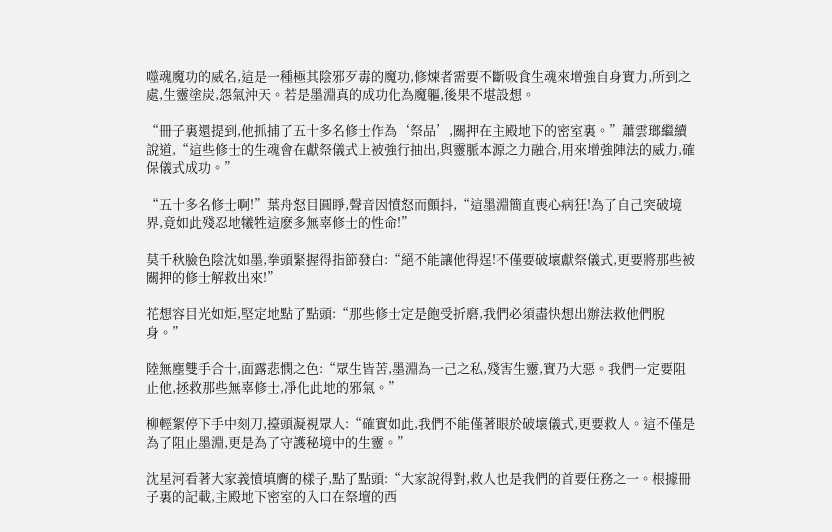噬魂魔功的威名,這是一種極其陰邪歹毒的魔功,修煉者需要不斷吸食生魂來增強自身實力,所到之處,生靈塗炭,怨氣沖天。若是墨淵真的成功化為魔軀,後果不堪設想。

“冊子裏還提到,他抓捕了五十多名修士作為‘祭品’,關押在主殿地下的密室裏。”蕭雲瑯繼續說道,“這些修士的生魂會在獻祭儀式上被強行抽出,與靈脈本源之力融合,用來增強陣法的威力,確保儀式成功。”

“五十多名修士啊!”葉舟怒目圓睜,聲音因憤怒而顫抖,“這墨淵簡直喪心病狂!為了自己突破境界,竟如此殘忍地犧牲這麽多無辜修士的性命!”

莫千秋臉色陰沈如墨,拳頭緊握得指節發白:“絕不能讓他得逞!不僅要破壞獻祭儀式,更要將那些被關押的修士解救出來!”

花想容目光如炬,堅定地點了點頭:“那些修士定是飽受折磨,我們必須盡快想出辦法救他們脫身。”

陸無塵雙手合十,面露悲憫之色:“眾生皆苦,墨淵為一己之私,殘害生靈,實乃大惡。我們一定要阻止他,拯救那些無辜修士,凈化此地的邪氣。”

柳輕絮停下手中刻刀,擡頭凝視眾人:“確實如此,我們不能僅著眼於破壞儀式,更要救人。這不僅是為了阻止墨淵,更是為了守護秘境中的生靈。”

沈星河看著大家義憤填膺的樣子,點了點頭:“大家說得對,救人也是我們的首要任務之一。根據冊子裏的記載,主殿地下密室的入口在祭壇的西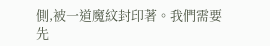側,被一道魔紋封印著。我們需要先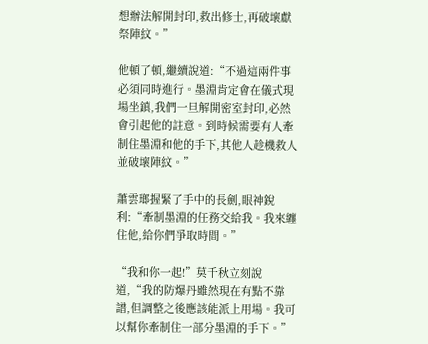想辦法解開封印,救出修士,再破壞獻祭陣紋。”

他頓了頓,繼續說道:“不過這兩件事必須同時進行。墨淵肯定會在儀式現場坐鎮,我們一旦解開密室封印,必然會引起他的註意。到時候需要有人牽制住墨淵和他的手下,其他人趁機救人並破壞陣紋。”

蕭雲瑯握緊了手中的長劍,眼神銳利:“牽制墨淵的任務交給我。我來纏住他,給你們爭取時間。”

“我和你一起!”莫千秋立刻說道,“我的防爆丹雖然現在有點不靠譜,但調整之後應該能派上用場。我可以幫你牽制住一部分墨淵的手下。”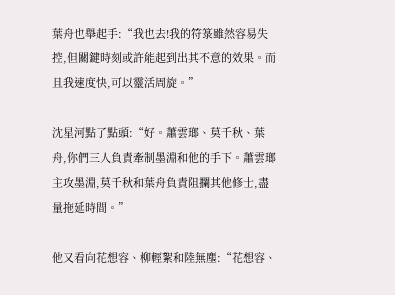葉舟也舉起手:“我也去!我的符箓雖然容易失控,但關鍵時刻或許能起到出其不意的效果。而且我速度快,可以靈活周旋。”

沈星河點了點頭:“好。蕭雲瑯、莫千秋、葉舟,你們三人負責牽制墨淵和他的手下。蕭雲瑯主攻墨淵,莫千秋和葉舟負責阻攔其他修士,盡量拖延時間。”

他又看向花想容、柳輕絮和陸無塵:“花想容、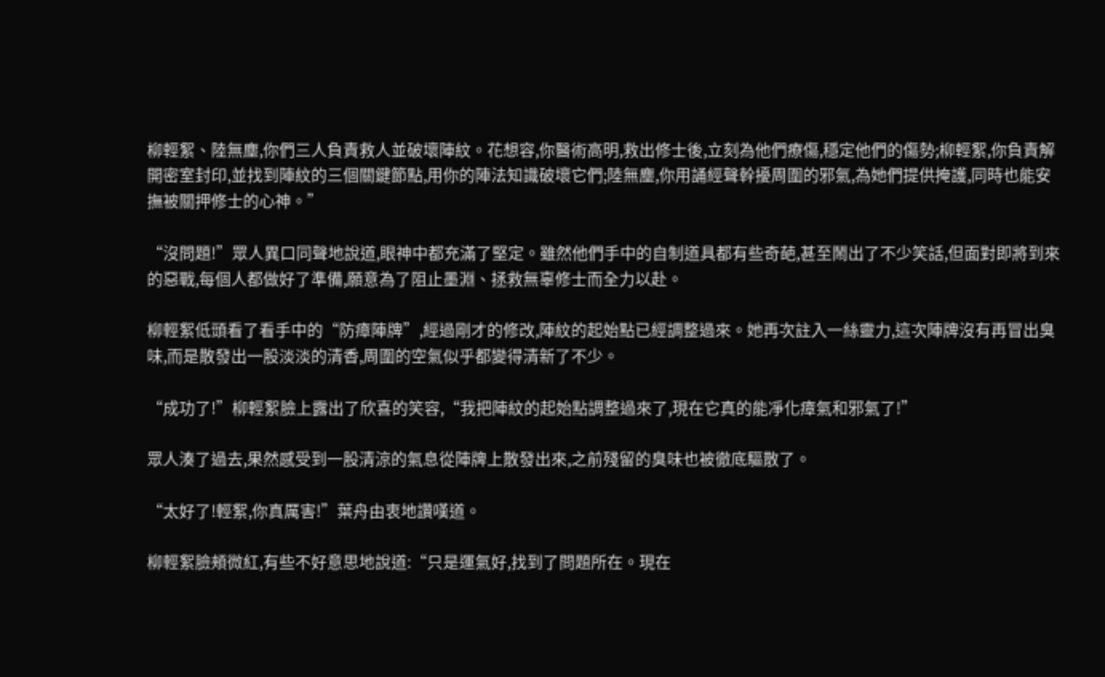柳輕絮、陸無塵,你們三人負責救人並破壞陣紋。花想容,你醫術高明,救出修士後,立刻為他們療傷,穩定他們的傷勢;柳輕絮,你負責解開密室封印,並找到陣紋的三個關鍵節點,用你的陣法知識破壞它們;陸無塵,你用誦經聲幹擾周圍的邪氣,為她們提供掩護,同時也能安撫被關押修士的心神。”

“沒問題!”眾人異口同聲地說道,眼神中都充滿了堅定。雖然他們手中的自制道具都有些奇葩,甚至鬧出了不少笑話,但面對即將到來的惡戰,每個人都做好了準備,願意為了阻止墨淵、拯救無辜修士而全力以赴。

柳輕絮低頭看了看手中的“防瘴陣牌”,經過剛才的修改,陣紋的起始點已經調整過來。她再次註入一絲靈力,這次陣牌沒有再冒出臭味,而是散發出一股淡淡的清香,周圍的空氣似乎都變得清新了不少。

“成功了!”柳輕絮臉上露出了欣喜的笑容,“我把陣紋的起始點調整過來了,現在它真的能凈化瘴氣和邪氣了!”

眾人湊了過去,果然感受到一股清涼的氣息從陣牌上散發出來,之前殘留的臭味也被徹底驅散了。

“太好了!輕絮,你真厲害!”葉舟由衷地讚嘆道。

柳輕絮臉頰微紅,有些不好意思地說道:“只是運氣好,找到了問題所在。現在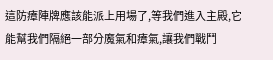這防瘴陣牌應該能派上用場了,等我們進入主殿,它能幫我們隔絕一部分魔氣和瘴氣,讓我們戰鬥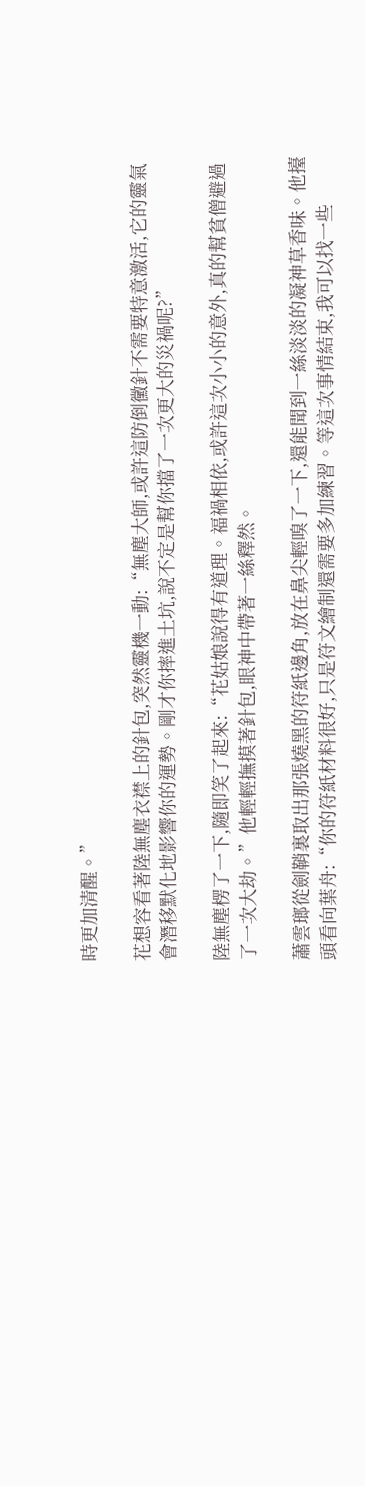時更加清醒。”

花想容看著陸無塵衣襟上的針包,突然靈機一動:“無塵大師,或許這防倒黴針不需要特意激活,它的靈氣會潛移默化地影響你的運勢。剛才你摔進土坑,說不定是幫你擋了一次更大的災禍呢?”

陸無塵楞了一下,隨即笑了起來:“花姑娘說得有道理。福禍相依,或許這次小小的意外,真的幫貧僧避過了一次大劫。”他輕輕撫摸著針包,眼神中帶著一絲釋然。

蕭雲瑯從劍鞘裏取出那張燒黑的符紙邊角,放在鼻尖輕嗅了一下,還能聞到一絲淡淡的凝神草香味。他擡頭看向葉舟:“你的符紙材料很好,只是符文繪制還需要多加練習。等這次事情結束,我可以找一些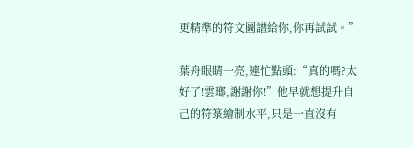更精準的符文圖譜給你,你再試試。”

葉舟眼睛一亮,連忙點頭:“真的嗎?太好了!雲瑯,謝謝你!”他早就想提升自己的符箓繪制水平,只是一直沒有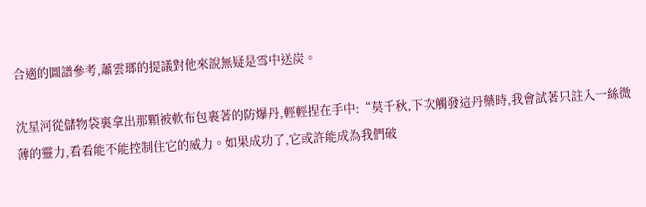合適的圖譜參考,蕭雲瑯的提議對他來說無疑是雪中送炭。

沈星河從儲物袋裏拿出那顆被軟布包裹著的防爆丹,輕輕捏在手中:“莫千秋,下次觸發這丹藥時,我會試著只註入一絲微薄的靈力,看看能不能控制住它的威力。如果成功了,它或許能成為我們破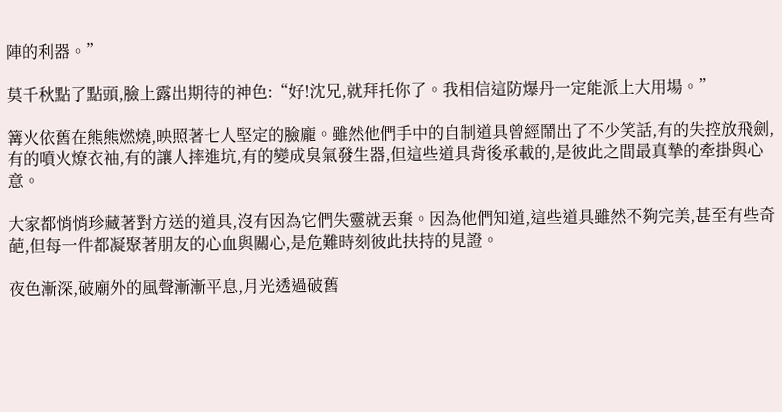陣的利器。”

莫千秋點了點頭,臉上露出期待的神色:“好!沈兄,就拜托你了。我相信這防爆丹一定能派上大用場。”

篝火依舊在熊熊燃燒,映照著七人堅定的臉龐。雖然他們手中的自制道具曾經鬧出了不少笑話,有的失控放飛劍,有的噴火燎衣袖,有的讓人摔進坑,有的變成臭氣發生器,但這些道具背後承載的,是彼此之間最真摯的牽掛與心意。

大家都悄悄珍藏著對方送的道具,沒有因為它們失靈就丟棄。因為他們知道,這些道具雖然不夠完美,甚至有些奇葩,但每一件都凝聚著朋友的心血與關心,是危難時刻彼此扶持的見證。

夜色漸深,破廟外的風聲漸漸平息,月光透過破舊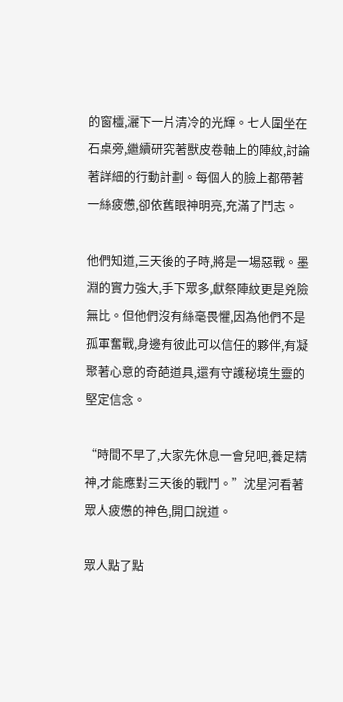的窗欞,灑下一片清冷的光輝。七人圍坐在石桌旁,繼續研究著獸皮卷軸上的陣紋,討論著詳細的行動計劃。每個人的臉上都帶著一絲疲憊,卻依舊眼神明亮,充滿了鬥志。

他們知道,三天後的子時,將是一場惡戰。墨淵的實力強大,手下眾多,獻祭陣紋更是兇險無比。但他們沒有絲毫畏懼,因為他們不是孤軍奮戰,身邊有彼此可以信任的夥伴,有凝聚著心意的奇葩道具,還有守護秘境生靈的堅定信念。

“時間不早了,大家先休息一會兒吧,養足精神,才能應對三天後的戰鬥。”沈星河看著眾人疲憊的神色,開口說道。

眾人點了點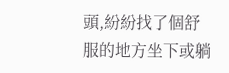頭,紛紛找了個舒服的地方坐下或躺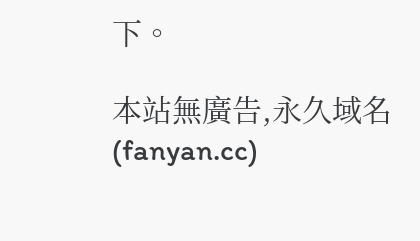下。

本站無廣告,永久域名(fanyan.cc)